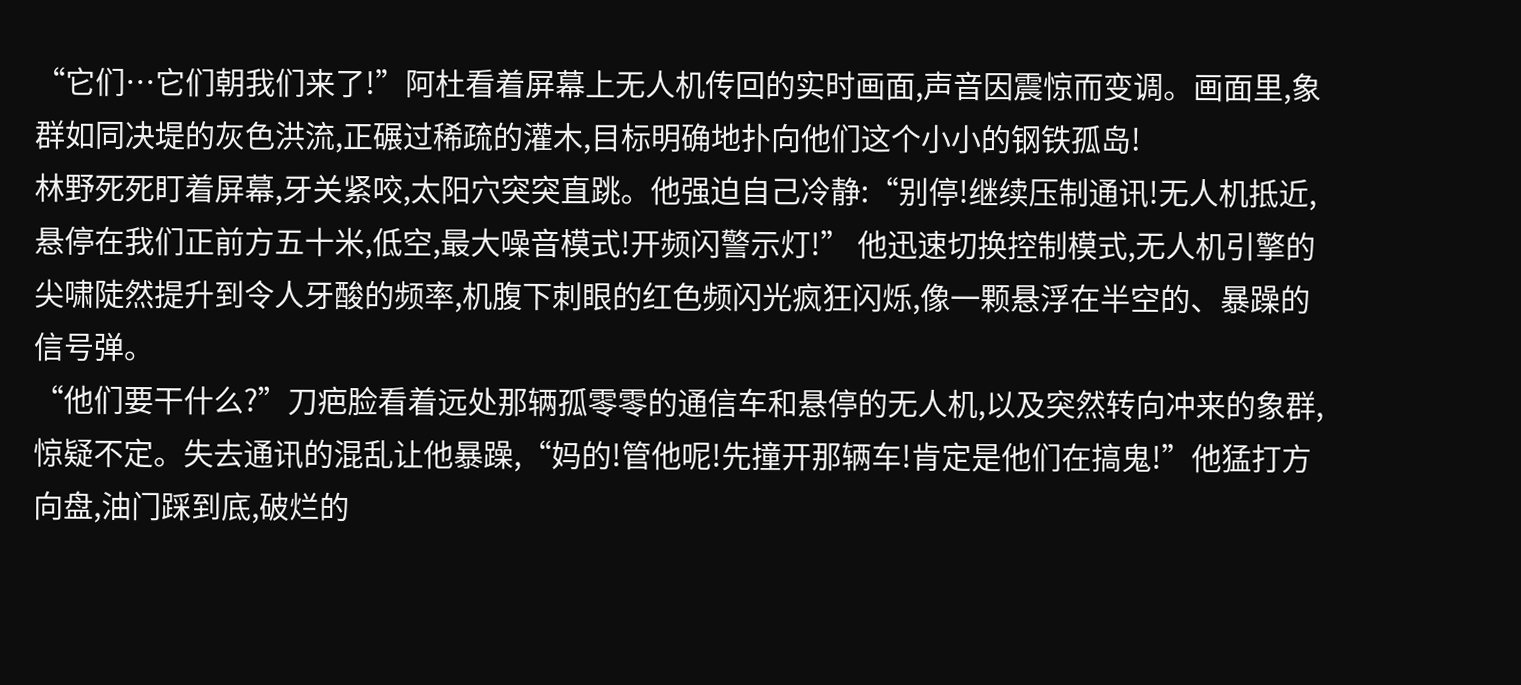“它们…它们朝我们来了!”阿杜看着屏幕上无人机传回的实时画面,声音因震惊而变调。画面里,象群如同决堤的灰色洪流,正碾过稀疏的灌木,目标明确地扑向他们这个小小的钢铁孤岛!
林野死死盯着屏幕,牙关紧咬,太阳穴突突直跳。他强迫自己冷静:“别停!继续压制通讯!无人机抵近,悬停在我们正前方五十米,低空,最大噪音模式!开频闪警示灯!” 他迅速切换控制模式,无人机引擎的尖啸陡然提升到令人牙酸的频率,机腹下刺眼的红色频闪光疯狂闪烁,像一颗悬浮在半空的、暴躁的信号弹。
“他们要干什么?”刀疤脸看着远处那辆孤零零的通信车和悬停的无人机,以及突然转向冲来的象群,惊疑不定。失去通讯的混乱让他暴躁,“妈的!管他呢!先撞开那辆车!肯定是他们在搞鬼!”他猛打方向盘,油门踩到底,破烂的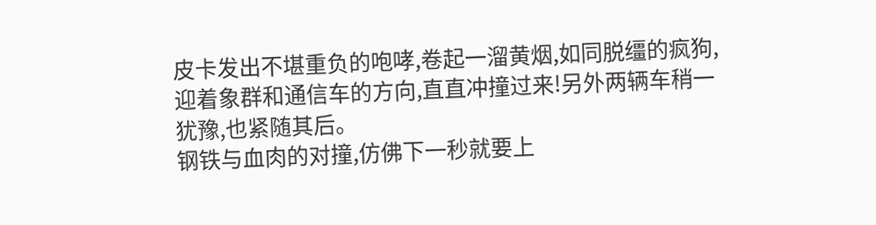皮卡发出不堪重负的咆哮,卷起一溜黄烟,如同脱缰的疯狗,迎着象群和通信车的方向,直直冲撞过来!另外两辆车稍一犹豫,也紧随其后。
钢铁与血肉的对撞,仿佛下一秒就要上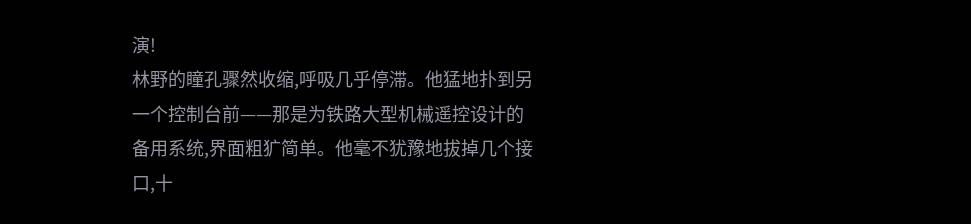演!
林野的瞳孔骤然收缩,呼吸几乎停滞。他猛地扑到另一个控制台前——那是为铁路大型机械遥控设计的备用系统,界面粗犷简单。他毫不犹豫地拔掉几个接口,十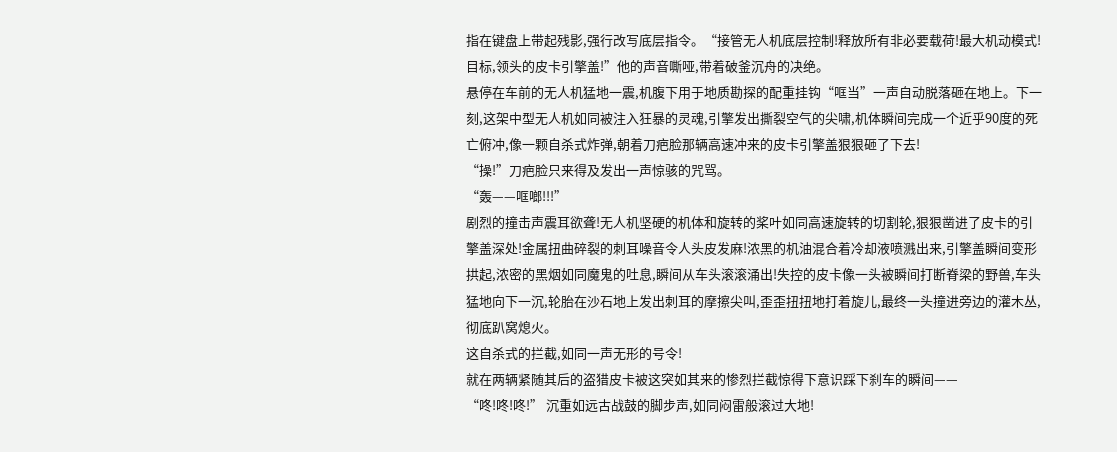指在键盘上带起残影,强行改写底层指令。“接管无人机底层控制!释放所有非必要载荷!最大机动模式!目标,领头的皮卡引擎盖!”他的声音嘶哑,带着破釜沉舟的决绝。
悬停在车前的无人机猛地一震,机腹下用于地质勘探的配重挂钩“哐当”一声自动脱落砸在地上。下一刻,这架中型无人机如同被注入狂暴的灵魂,引擎发出撕裂空气的尖啸,机体瞬间完成一个近乎90度的死亡俯冲,像一颗自杀式炸弹,朝着刀疤脸那辆高速冲来的皮卡引擎盖狠狠砸了下去!
“操!”刀疤脸只来得及发出一声惊骇的咒骂。
“轰——哐啷!!!”
剧烈的撞击声震耳欲聋!无人机坚硬的机体和旋转的桨叶如同高速旋转的切割轮,狠狠凿进了皮卡的引擎盖深处!金属扭曲碎裂的刺耳噪音令人头皮发麻!浓黑的机油混合着冷却液喷溅出来,引擎盖瞬间变形拱起,浓密的黑烟如同魔鬼的吐息,瞬间从车头滚滚涌出!失控的皮卡像一头被瞬间打断脊梁的野兽,车头猛地向下一沉,轮胎在沙石地上发出刺耳的摩擦尖叫,歪歪扭扭地打着旋儿,最终一头撞进旁边的灌木丛,彻底趴窝熄火。
这自杀式的拦截,如同一声无形的号令!
就在两辆紧随其后的盗猎皮卡被这突如其来的惨烈拦截惊得下意识踩下刹车的瞬间——
“咚!咚!咚!” 沉重如远古战鼓的脚步声,如同闷雷般滚过大地!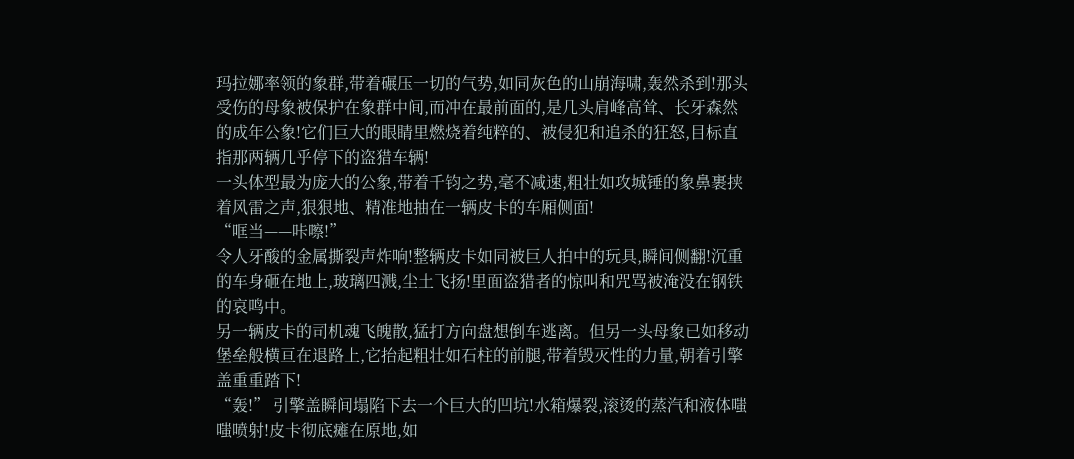玛拉娜率领的象群,带着碾压一切的气势,如同灰色的山崩海啸,轰然杀到!那头受伤的母象被保护在象群中间,而冲在最前面的,是几头肩峰高耸、长牙森然的成年公象!它们巨大的眼睛里燃烧着纯粹的、被侵犯和追杀的狂怒,目标直指那两辆几乎停下的盗猎车辆!
一头体型最为庞大的公象,带着千钧之势,毫不减速,粗壮如攻城锤的象鼻裹挟着风雷之声,狠狠地、精准地抽在一辆皮卡的车厢侧面!
“哐当——咔嚓!”
令人牙酸的金属撕裂声炸响!整辆皮卡如同被巨人拍中的玩具,瞬间侧翻!沉重的车身砸在地上,玻璃四溅,尘土飞扬!里面盗猎者的惊叫和咒骂被淹没在钢铁的哀鸣中。
另一辆皮卡的司机魂飞魄散,猛打方向盘想倒车逃离。但另一头母象已如移动堡垒般横亘在退路上,它抬起粗壮如石柱的前腿,带着毁灭性的力量,朝着引擎盖重重踏下!
“轰!” 引擎盖瞬间塌陷下去一个巨大的凹坑!水箱爆裂,滚烫的蒸汽和液体嗤嗤喷射!皮卡彻底瘫在原地,如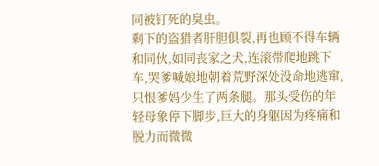同被钉死的臭虫。
剩下的盗猎者肝胆俱裂,再也顾不得车辆和同伙,如同丧家之犬,连滚带爬地跳下车,哭爹喊娘地朝着荒野深处没命地逃窜,只恨爹妈少生了两条腿。那头受伤的年轻母象停下脚步,巨大的身躯因为疼痛和脱力而微微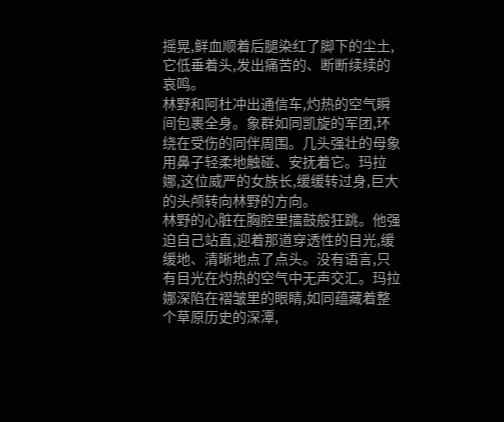摇晃,鲜血顺着后腿染红了脚下的尘土,它低垂着头,发出痛苦的、断断续续的哀鸣。
林野和阿杜冲出通信车,灼热的空气瞬间包裹全身。象群如同凯旋的军团,环绕在受伤的同伴周围。几头强壮的母象用鼻子轻柔地触碰、安抚着它。玛拉娜,这位威严的女族长,缓缓转过身,巨大的头颅转向林野的方向。
林野的心脏在胸腔里擂鼓般狂跳。他强迫自己站直,迎着那道穿透性的目光,缓缓地、清晰地点了点头。没有语言,只有目光在灼热的空气中无声交汇。玛拉娜深陷在褶皱里的眼睛,如同蕴藏着整个草原历史的深潭,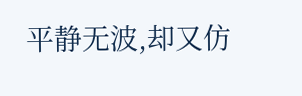平静无波,却又仿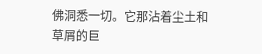佛洞悉一切。它那沾着尘土和草屑的巨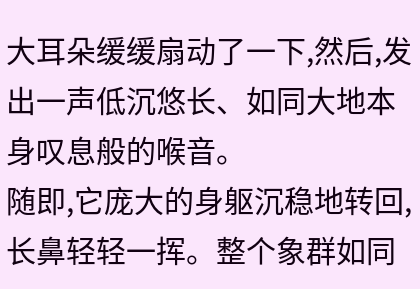大耳朵缓缓扇动了一下,然后,发出一声低沉悠长、如同大地本身叹息般的喉音。
随即,它庞大的身躯沉稳地转回,长鼻轻轻一挥。整个象群如同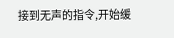接到无声的指令,开始缓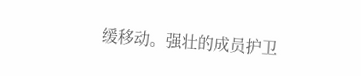缓移动。强壮的成员护卫